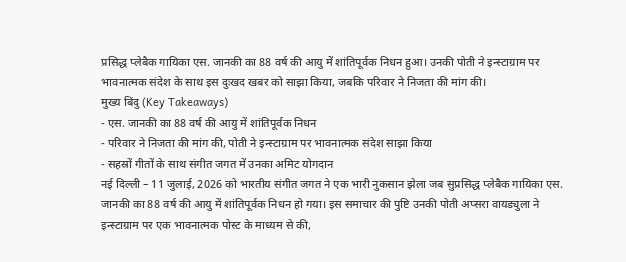प्रसिद्ध प्लेबैक गायिका एस. जानकी का 88 वर्ष की आयु में शांतिपूर्वक निधन हुआ। उनकी पोती ने इन्स्टाग्राम पर भावनात्मक संदेश के साथ इस दुःखद खबर को साझा किया, जबकि परिवार ने निजता की मांग की।
मुख्य बिंदु (Key Takeaways)
- एस. जानकी का 88 वर्ष की आयु में शांतिपूर्वक निधन
- परिवार ने निजता की मांग की, पोती ने इन्स्टाग्राम पर भावनात्मक संदेश साझा किया
- सहस्रों गीतों के साथ संगीत जगत में उनका अमिट योगदान
नई दिल्ली – 11 जुलाई, 2026 को भारतीय संगीत जगत ने एक भारी नुकसान झेला जब सुप्रसिद्ध प्लेबैक गायिका एस. जानकी का 88 वर्ष की आयु में शांतिपूर्वक निधन हो गया। इस समाचार की पुष्टि उनकी पोती अप्सरा वायड्युला ने इन्स्टाग्राम पर एक भावनात्मक पोस्ट के माध्यम से की,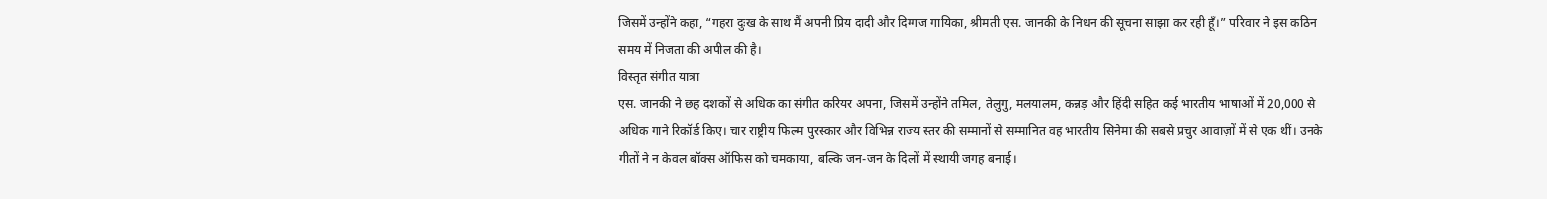जिसमें उन्होंने कहा, “गहरा दुःख के साथ मैं अपनी प्रिय दादी और दिग्गज गायिका, श्रीमती एस. जानकी के निधन की सूचना साझा कर रही हूँ।” परिवार ने इस कठिन समय में निजता की अपील की है।
विस्तृत संगीत यात्रा
एस. जानकी ने छह दशकों से अधिक का संगीत करियर अपना, जिसमें उन्होंने तमिल, तेलुगु, मलयालम, कन्नड़ और हिंदी सहित कई भारतीय भाषाओं में 20,000 से अधिक गाने रिकॉर्ड किए। चार राष्ट्रीय फिल्म पुरस्कार और विभिन्न राज्य स्तर की सम्मानों से सम्मानित वह भारतीय सिनेमा की सबसे प्रचुर आवाज़ों में से एक थीं। उनके गीतों ने न केवल बॉक्स ऑफिस को चमकाया, बल्कि जन-जन के दिलों में स्थायी जगह बनाई।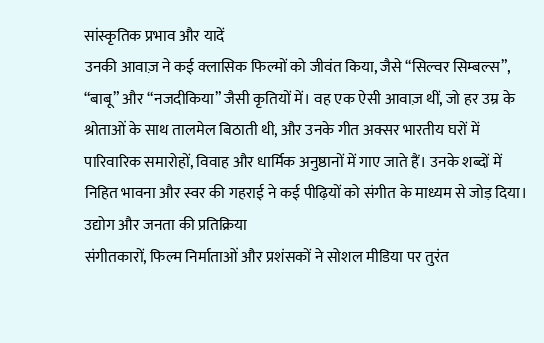सांस्कृतिक प्रभाव और यादें
उनकी आवाज़ ने कई क्लासिक फिल्मों को जीवंत किया, जैसे “सिल्वर सिम्बल्स”, “बाबू” और “नजदीकिया” जैसी कृतियों में। वह एक ऐसी आवाज़ थीं, जो हर उम्र के श्रोताओं के साथ तालमेल बिठाती थी, और उनके गीत अक्सर भारतीय घरों में पारिवारिक समारोहों, विवाह और धार्मिक अनुष्ठानों में गाए जाते हैं। उनके शब्दों में निहित भावना और स्वर की गहराई ने कई पीढ़ियों को संगीत के माध्यम से जोड़ दिया।
उद्योग और जनता की प्रतिक्रिया
संगीतकारों, फिल्म निर्माताओं और प्रशंसकों ने सोशल मीडिया पर तुरंत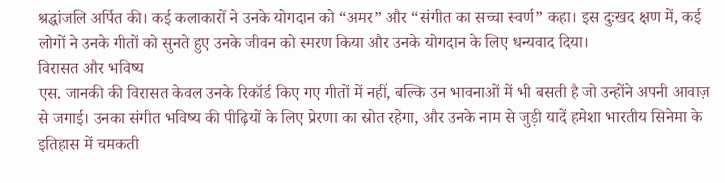श्रद्धांजलि अर्पित की। कई कलाकारों ने उनके योगदान को “अमर” और “संगीत का सच्चा स्वर्ण” कहा। इस दुःखद क्षण में, कई लोगों ने उनके गीतों को सुनते हुए उनके जीवन को स्मरण किया और उनके योगदान के लिए धन्यवाद दिया।
विरासत और भविष्य
एस. जानकी की विरासत केवल उनके रिकॉर्ड किए गए गीतों में नहीं, बल्कि उन भावनाओं में भी बसती है जो उन्होंने अपनी आवाज़ से जगाई। उनका संगीत भविष्य की पीढ़ियों के लिए प्रेरणा का स्रोत रहेगा, और उनके नाम से जुड़ी यादें हमेशा भारतीय सिनेमा के इतिहास में चमकती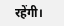रहेंगी।